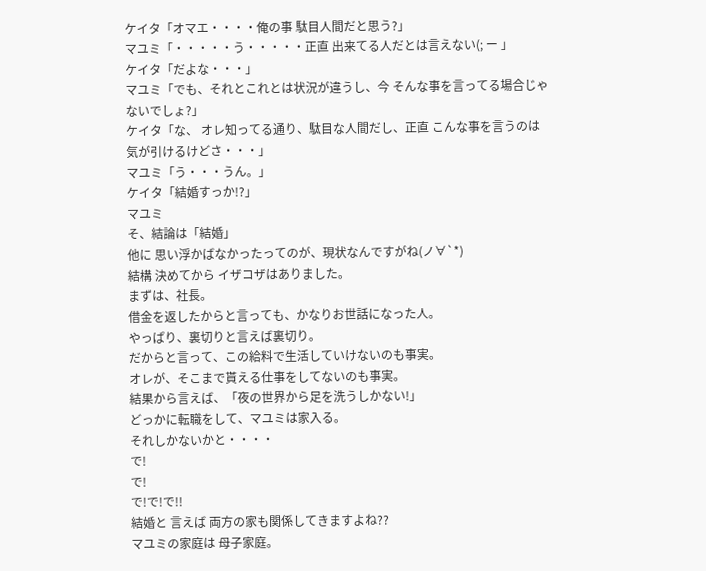ケイタ「オマエ・・・・俺の事 駄目人間だと思う?」
マユミ「・・・・・う・・・・・正直 出来てる人だとは言えない(; ー 」
ケイタ「だよな・・・」
マユミ「でも、それとこれとは状況が違うし、今 そんな事を言ってる場合じゃないでしょ?」
ケイタ「な、 オレ知ってる通り、駄目な人間だし、正直 こんな事を言うのは気が引けるけどさ・・・」
マユミ「う・・・うん。」
ケイタ「結婚すっか!?」
マユミ
そ、結論は「結婚」
他に 思い浮かばなかったってのが、現状なんですがね(ノ∀`*)
結構 決めてから イザコザはありました。
まずは、社長。
借金を返したからと言っても、かなりお世話になった人。
やっぱり、裏切りと言えば裏切り。
だからと言って、この給料で生活していけないのも事実。
オレが、そこまで貰える仕事をしてないのも事実。
結果から言えば、「夜の世界から足を洗うしかない!」
どっかに転職をして、マユミは家入る。
それしかないかと・・・・
で!
で!
で!で!で!!
結婚と 言えば 両方の家も関係してきますよね??
マユミの家庭は 母子家庭。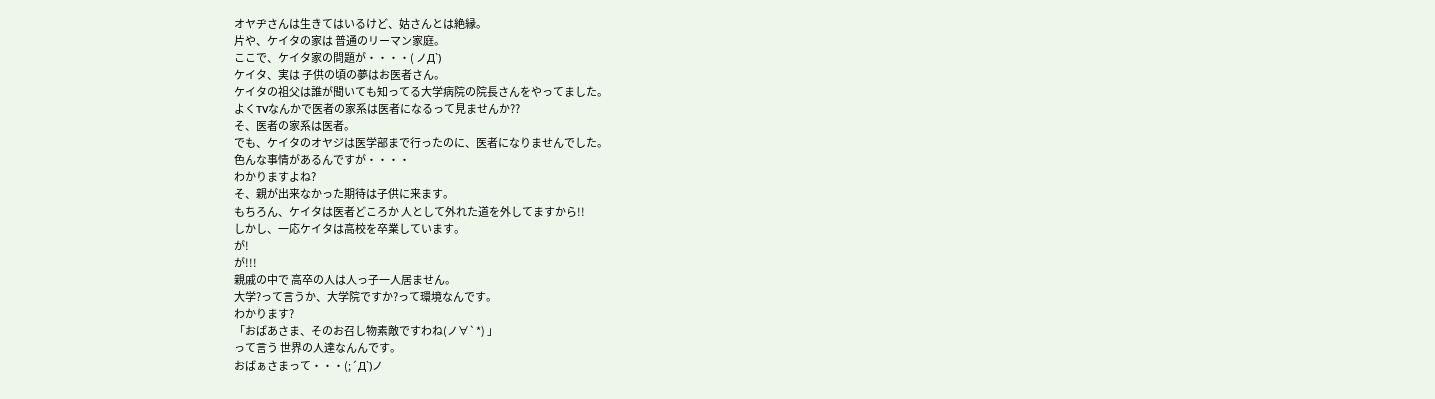オヤヂさんは生きてはいるけど、姑さんとは絶縁。
片や、ケイタの家は 普通のリーマン家庭。
ここで、ケイタ家の問題が・・・・( ノД`)
ケイタ、実は 子供の頃の夢はお医者さん。
ケイタの祖父は誰が聞いても知ってる大学病院の院長さんをやってました。
よくTVなんかで医者の家系は医者になるって見ませんか??
そ、医者の家系は医者。
でも、ケイタのオヤジは医学部まで行ったのに、医者になりませんでした。
色んな事情があるんですが・・・・
わかりますよね?
そ、親が出来なかった期待は子供に来ます。
もちろん、ケイタは医者どころか 人として外れた道を外してますから!!
しかし、一応ケイタは高校を卒業しています。
が!
が!!!
親戚の中で 高卒の人は人っ子一人居ません。
大学?って言うか、大学院ですか?って環境なんです。
わかります?
「おばあさま、そのお召し物素敵ですわね(ノ∀`*) 」
って言う 世界の人達なんんです。
おばぁさまって・・・(;´Д`)ノ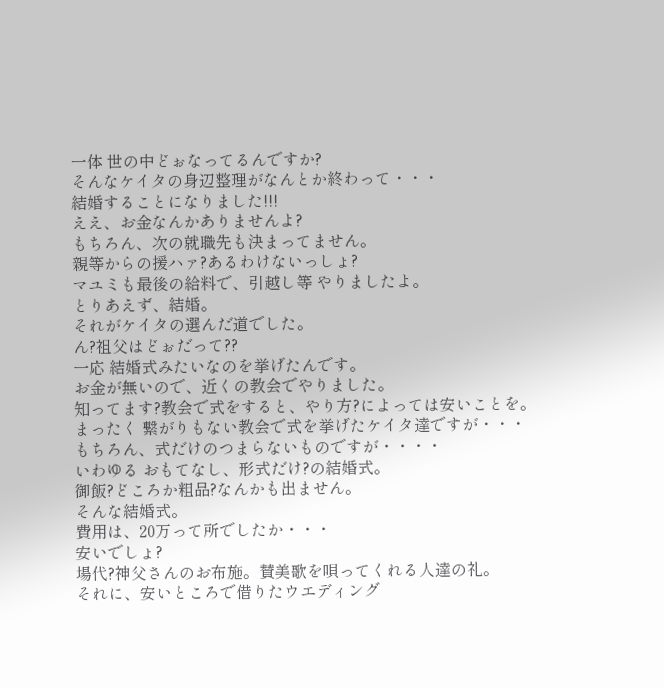一体 世の中どぉなってるんですか?
そんなケイタの身辺整理がなんとか終わって・・・
結婚することになりました!!!
ええ、お金なんかありませんよ?
もちろん、次の就職先も決まってません。
親等からの援ハァ?あるわけないっしょ?
マユミも最後の給料で、引越し等 やりましたよ。
とりあえず、結婚。
それがケイタの選んだ道でした。
ん?祖父はどぉだって??
一応 結婚式みたいなのを挙げたんです。
お金が無いので、近くの教会でやりました。
知ってます?教会で式をすると、やり方?によっては安いことを。
まったく 繋がりもない教会で式を挙げたケイタ達ですが・・・
もちろん、式だけのつまらないものですが・・・・
いわゆる おもてなし、形式だけ?の結婚式。
御飯?どころか粗品?なんかも出ません。
そんな結婚式。
費用は、20万って所でしたか・・・
安いでしょ?
場代?神父さんのお布施。賛美歌を唄ってくれる人達の礼。
それに、安いところで借りたウエディング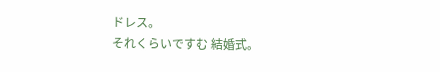ドレス。
それくらいですむ 結婚式。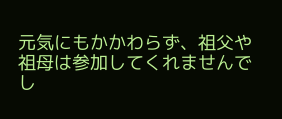元気にもかかわらず、祖父や祖母は参加してくれませんでし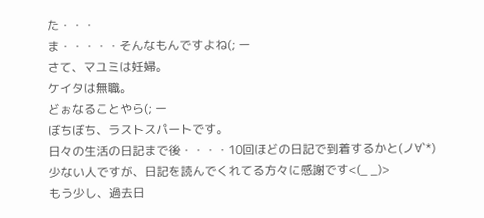た・・・
ま・・・・・そんなもんですよね(; ー
さて、マユミは妊婦。
ケイタは無職。
どぉなることやら(; ー
ぼちぼち、ラストスパートです。
日々の生活の日記まで後・・・・10回ほどの日記で到着するかと(ノ∀`*)
少ない人ですが、日記を読んでくれてる方々に感謝です<(_ _)>
もう少し、過去日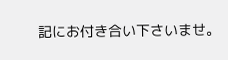記にお付き合い下さいませ。